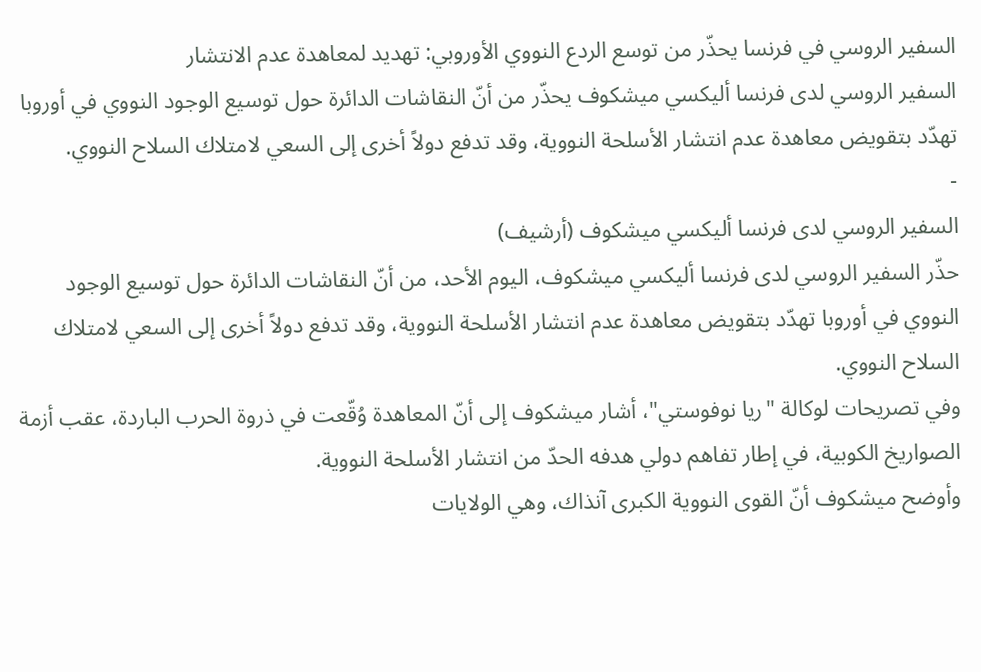السفير الروسي في فرنسا يحذّر من توسع الردع النووي الأوروبي: تهديد لمعاهدة عدم الانتشار
السفير الروسي لدى فرنسا أليكسي ميشكوف يحذّر من أنّ النقاشات الدائرة حول توسيع الوجود النووي في أوروبا تهدّد بتقويض معاهدة عدم انتشار الأسلحة النووية، وقد تدفع دولاً أخرى إلى السعي لامتلاك السلاح النووي.
-
السفير الروسي لدى فرنسا أليكسي ميشكوف (أرشيف)
حذّر السفير الروسي لدى فرنسا أليكسي ميشكوف، اليوم الأحد، من أنّ النقاشات الدائرة حول توسيع الوجود النووي في أوروبا تهدّد بتقويض معاهدة عدم انتشار الأسلحة النووية، وقد تدفع دولاً أخرى إلى السعي لامتلاك السلاح النووي.
وفي تصريحات لوكالة "ريا نوفوستي"، أشار ميشكوف إلى أنّ المعاهدة وُقّعت في ذروة الحرب الباردة، عقب أزمة الصواريخ الكوبية، في إطار تفاهم دولي هدفه الحدّ من انتشار الأسلحة النووية.
وأوضح ميشكوف أنّ القوى النووية الكبرى آنذاك، وهي الولايات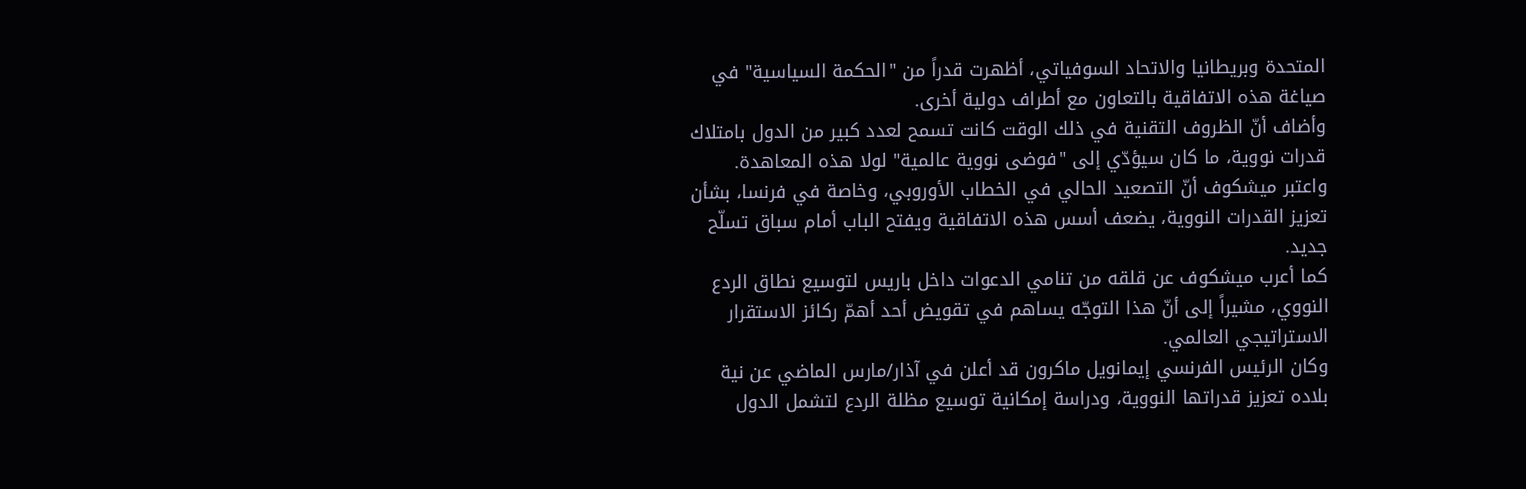المتحدة وبريطانيا والاتحاد السوفياتي، أظهرت قدراً من "الحكمة السياسية" في صياغة هذه الاتفاقية بالتعاون مع أطراف دولية أخرى.
وأضاف أنّ الظروف التقنية في ذلك الوقت كانت تسمح لعدد كبير من الدول بامتلاك قدرات نووية، ما كان سيؤدّي إلى "فوضى نووية عالمية" لولا هذه المعاهدة.
واعتبر ميشكوف أنّ التصعيد الحالي في الخطاب الأوروبي، وخاصة في فرنسا، بشأن تعزيز القدرات النووية، يضعف أسس هذه الاتفاقية ويفتح الباب أمام سباق تسلّح جديد.
كما أعرب ميشكوف عن قلقه من تنامي الدعوات داخل باريس لتوسيع نطاق الردع النووي، مشيراً إلى أنّ هذا التوجّه يساهم في تقويض أحد أهمّ ركائز الاستقرار الاستراتيجي العالمي.
وكان الرئيس الفرنسي إيمانويل ماكرون قد أعلن في آذار/مارس الماضي عن نية بلاده تعزيز قدراتها النووية، ودراسة إمكانية توسيع مظلة الردع لتشمل الدول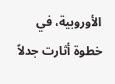الأوروبية، في خطوة أثارت جدلاً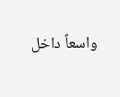واسعاً داخل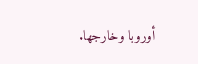أوروبا وخارجها.